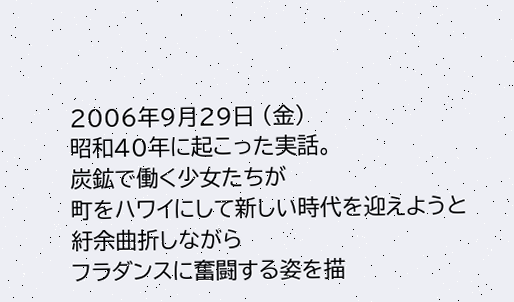2006年9月29日 (金)
昭和40年に起こった実話。
炭鉱で働く少女たちが
町をハワイにして新しい時代を迎えようと
紆余曲折しながら
フラダンスに奮闘する姿を描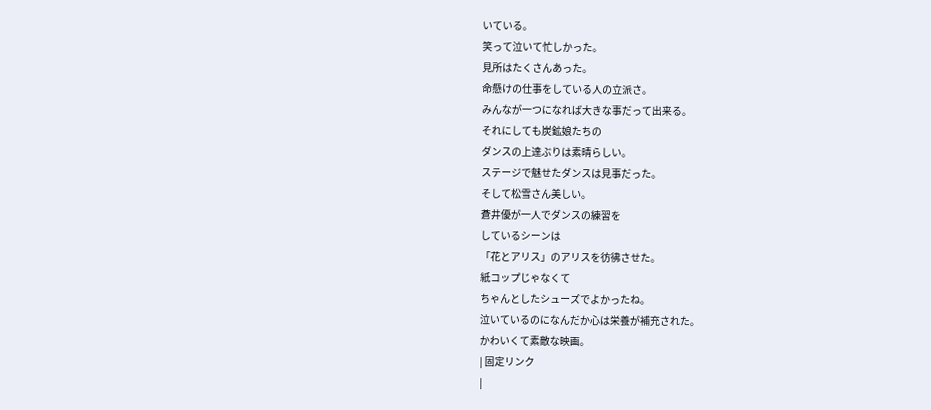いている。
笑って泣いて忙しかった。
見所はたくさんあった。
命懸けの仕事をしている人の立派さ。
みんなが一つになれば大きな事だって出来る。
それにしても炭鉱娘たちの
ダンスの上達ぶりは素晴らしい。
ステージで魅せたダンスは見事だった。
そして松雪さん美しい。
蒼井優が一人でダンスの練習を
しているシーンは
「花とアリス」のアリスを彷彿させた。
紙コップじゃなくて
ちゃんとしたシューズでよかったね。
泣いているのになんだか心は栄養が補充された。
かわいくて素敵な映画。
| 固定リンク
|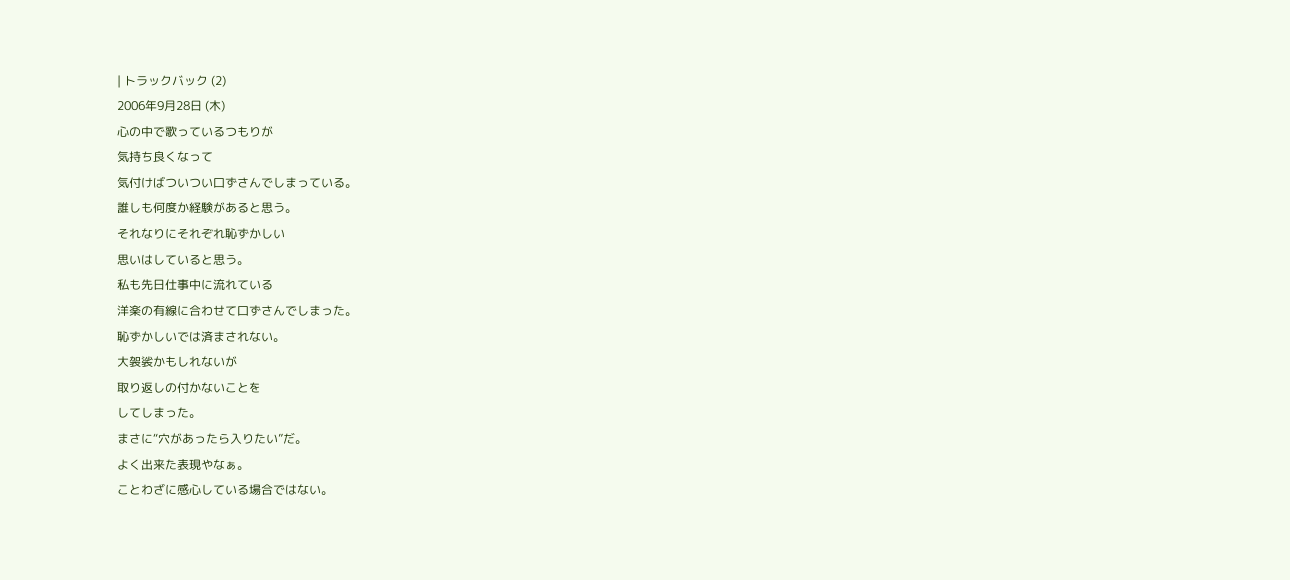| トラックバック (2)
2006年9月28日 (木)
心の中で歌っているつもりが
気持ち良くなって
気付けばついつい口ずさんでしまっている。
誰しも何度か経験があると思う。
それなりにそれぞれ恥ずかしい
思いはしていると思う。
私も先日仕事中に流れている
洋楽の有線に合わせて口ずさんでしまった。
恥ずかしいでは済まされない。
大袈裟かもしれないが
取り返しの付かないことを
してしまった。
まさに“穴があったら入りたい”だ。
よく出来た表現やなぁ。
ことわざに感心している場合ではない。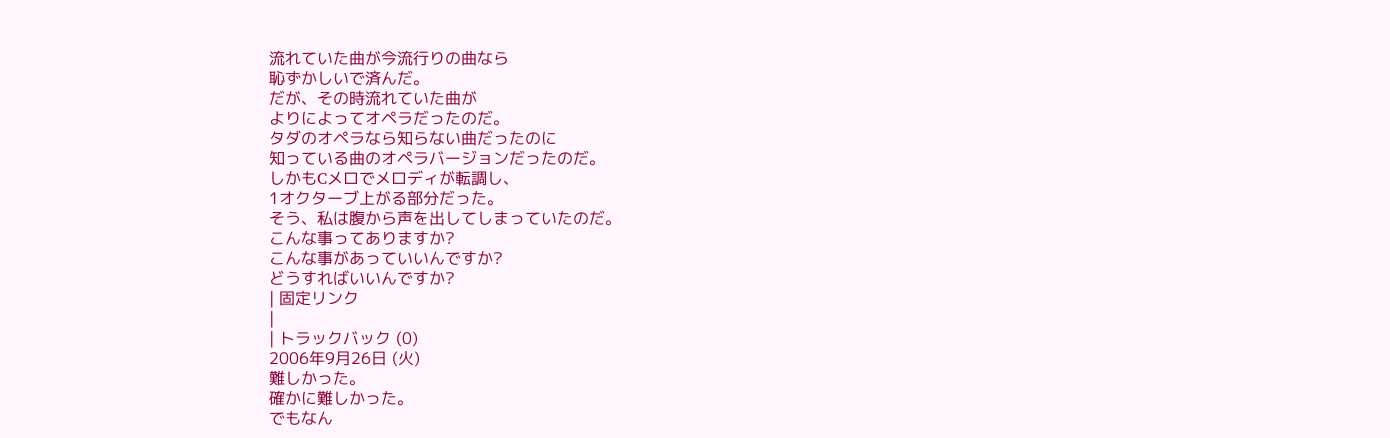流れていた曲が今流行りの曲なら
恥ずかしいで済んだ。
だが、その時流れていた曲が
よりによってオペラだったのだ。
タダのオペラなら知らない曲だったのに
知っている曲のオペラバージョンだったのだ。
しかもCメロでメロディが転調し、
1オクターブ上がる部分だった。
そう、私は腹から声を出してしまっていたのだ。
こんな事ってありますか?
こんな事があっていいんですか?
どうすればいいんですか?
| 固定リンク
|
| トラックバック (0)
2006年9月26日 (火)
難しかった。
確かに難しかった。
でもなん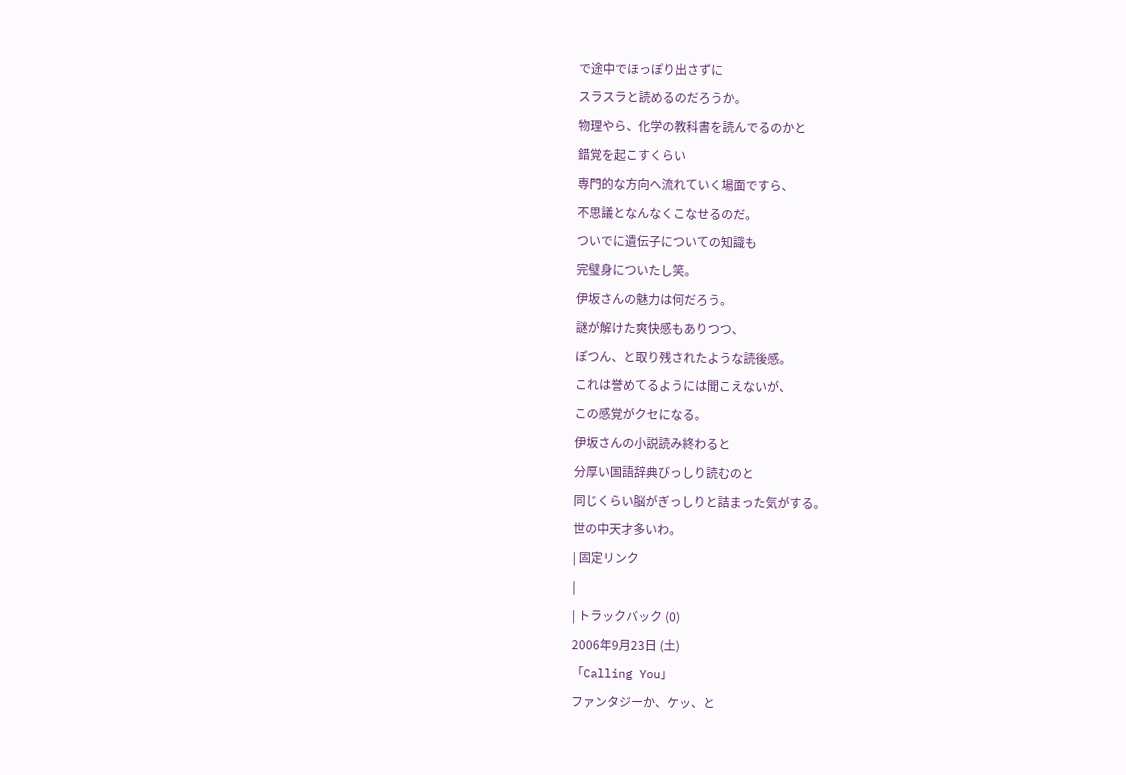で途中でほっぽり出さずに
スラスラと読めるのだろうか。
物理やら、化学の教科書を読んでるのかと
錯覚を起こすくらい
専門的な方向へ流れていく場面ですら、
不思議となんなくこなせるのだ。
ついでに遺伝子についての知識も
完璧身についたし笑。
伊坂さんの魅力は何だろう。
謎が解けた爽快感もありつつ、
ぽつん、と取り残されたような読後感。
これは誉めてるようには聞こえないが、
この感覚がクセになる。
伊坂さんの小説読み終わると
分厚い国語辞典びっしり読むのと
同じくらい脳がぎっしりと詰まった気がする。
世の中天才多いわ。
| 固定リンク
|
| トラックバック (0)
2006年9月23日 (土)
「Calling You」
ファンタジーか、ケッ、と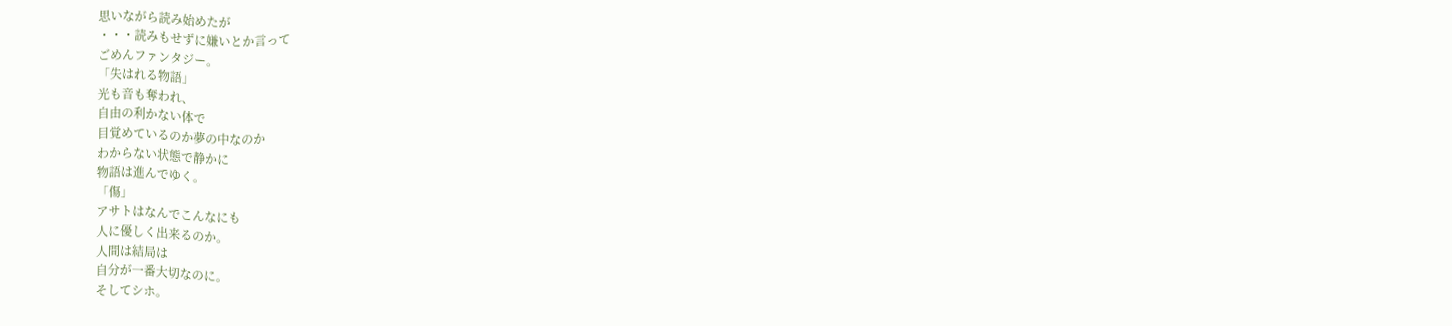思いながら読み始めたが
・・・読みもせずに嫌いとか言って
ごめんファンタジー。
「失はれる物語」
光も音も奪われ、
自由の利かない体で
目覚めているのか夢の中なのか
わからない状態で静かに
物語は進んでゆく。
「傷」
アサトはなんでこんなにも
人に優しく出来るのか。
人間は結局は
自分が一番大切なのに。
そしてシホ。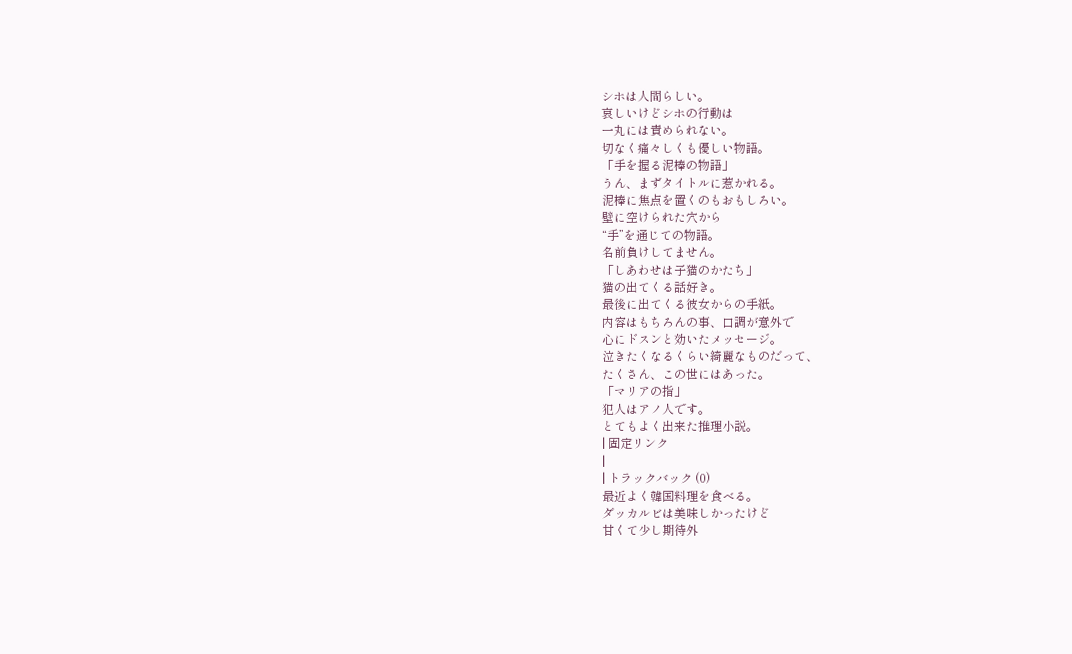シホは人間らしい。
哀しいけどシホの行動は
一丸には責められない。
切なく痛々しくも優しい物語。
「手を握る泥棒の物語」
うん、まずタイトルに惹かれる。
泥棒に焦点を置くのもおもしろい。
壁に空けられた穴から
“手”を通じての物語。
名前負けしてません。
「しあわせは子猫のかたち」
猫の出てくる話好き。
最後に出てくる彼女からの手紙。
内容はもちろんの事、口調が意外で
心にドスンと効いたメッセージ。
泣きたくなるくらい綺麗なものだって、
たくさん、この世にはあった。
「マリアの指」
犯人はアノ人です。
とてもよく出来た推理小説。
| 固定リンク
|
| トラックバック (0)
最近よく韓国料理を食べる。
ダッカルビは美味しかったけど
甘くて少し期待外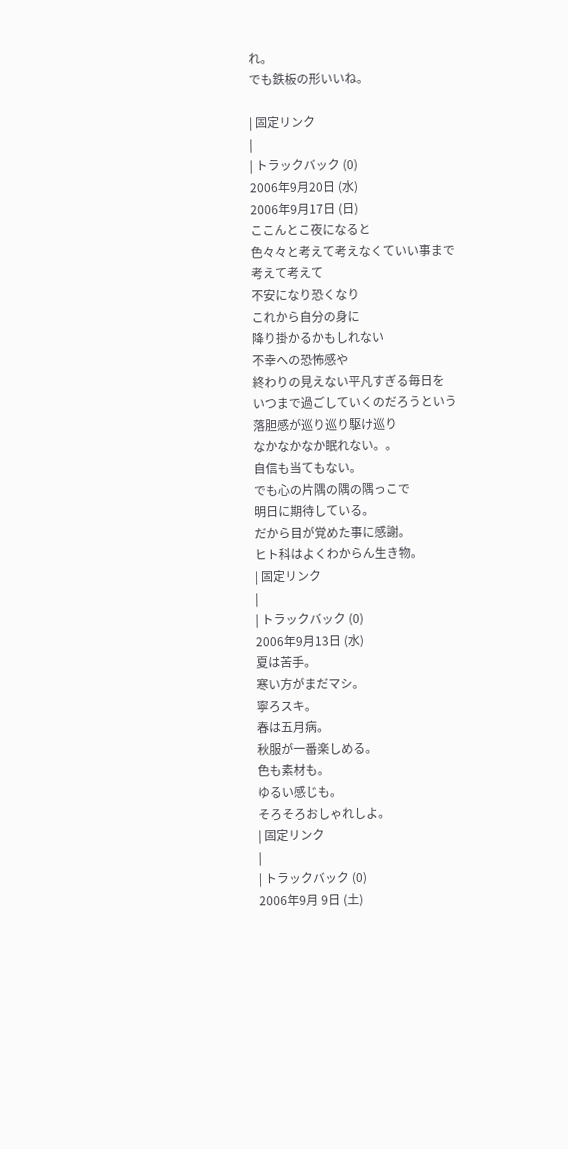れ。
でも鉄板の形いいね。

| 固定リンク
|
| トラックバック (0)
2006年9月20日 (水)
2006年9月17日 (日)
ここんとこ夜になると
色々々と考えて考えなくていい事まで
考えて考えて
不安になり恐くなり
これから自分の身に
降り掛かるかもしれない
不幸への恐怖感や
終わりの見えない平凡すぎる毎日を
いつまで過ごしていくのだろうという
落胆感が巡り巡り駆け巡り
なかなかなか眠れない。。
自信も当てもない。
でも心の片隅の隅の隅っこで
明日に期待している。
だから目が覚めた事に感謝。
ヒト科はよくわからん生き物。
| 固定リンク
|
| トラックバック (0)
2006年9月13日 (水)
夏は苦手。
寒い方がまだマシ。
寧ろスキ。
春は五月病。
秋服が一番楽しめる。
色も素材も。
ゆるい感じも。
そろそろおしゃれしよ。
| 固定リンク
|
| トラックバック (0)
2006年9月 9日 (土)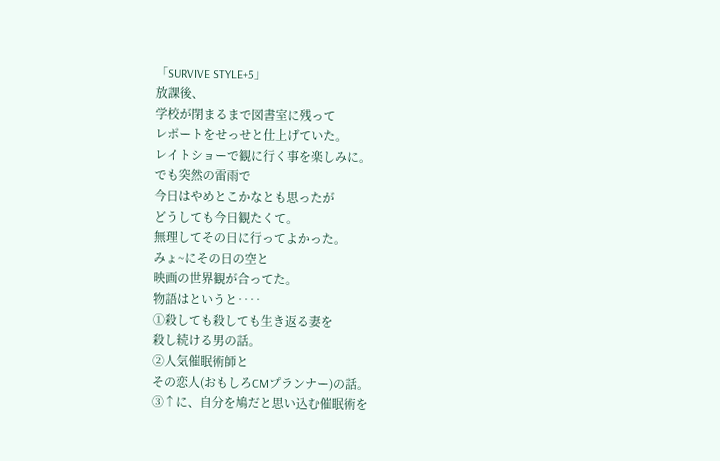「SURVIVE STYLE+5」
放課後、
学校が閉まるまで図書室に残って
レポートをせっせと仕上げていた。
レイトショーで観に行く事を楽しみに。
でも突然の雷雨で
今日はやめとこかなとも思ったが
どうしても今日観たくて。
無理してその日に行ってよかった。
みょ~にその日の空と
映画の世界観が合ってた。
物語はというと‥‥
①殺しても殺しても生き返る妻を
殺し続ける男の話。
②人気催眠術師と
その恋人(おもしろCMプランナー)の話。
③↑に、自分を鳩だと思い込む催眠術を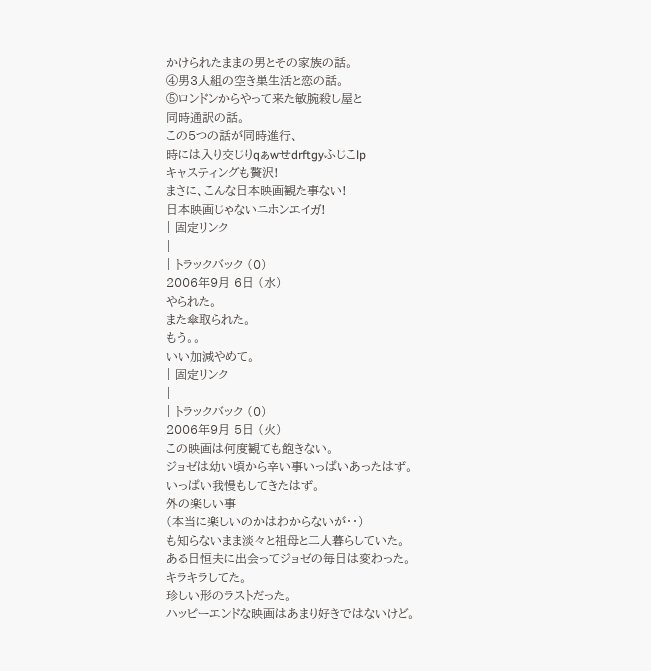かけられたままの男とその家族の話。
④男3人組の空き巣生活と恋の話。
⑤ロンドンからやって来た敏腕殺し屋と
同時通訳の話。
この5つの話が同時進行、
時には入り交じりqぁwせdrftgyふじこlp
キャスティングも贅沢!
まさに、こんな日本映画観た事ない!
日本映画じゃないニホンエイガ!
| 固定リンク
|
| トラックバック (0)
2006年9月 6日 (水)
やられた。
また傘取られた。
もう。。
いい加減やめて。
| 固定リンク
|
| トラックバック (0)
2006年9月 5日 (火)
この映画は何度観ても飽きない。
ジョゼは幼い頃から辛い事いっぱいあったはず。
いっぱい我慢もしてきたはず。
外の楽しい事
(本当に楽しいのかはわからないが・・)
も知らないまま淡々と祖母と二人暮らしていた。
ある日恒夫に出会ってジョゼの毎日は変わった。
キラキラしてた。
珍しい形のラストだった。
ハッピーエンドな映画はあまり好きではないけど。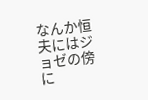なんか恒夫にはジョゼの傍に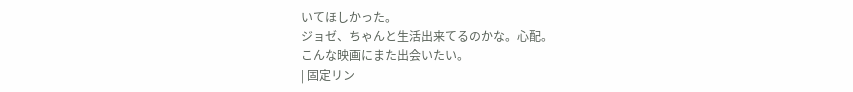いてほしかった。
ジョゼ、ちゃんと生活出来てるのかな。心配。
こんな映画にまた出会いたい。
| 固定リン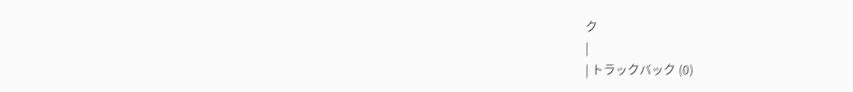ク
|
| トラックバック (0)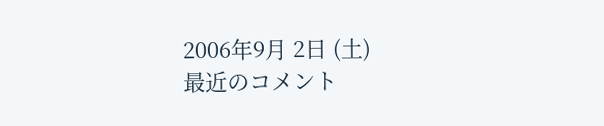2006年9月 2日 (土)
最近のコメント